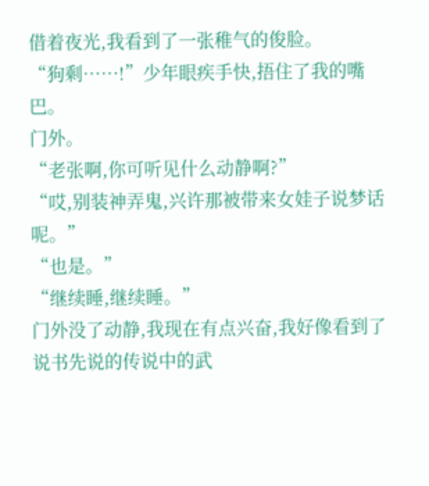借着夜光,我看到了一张稚气的俊脸。
“狗剩……!”少年眼疾手快,捂住了我的嘴巴。
门外。
“老张啊,你可听见什么动静啊?”
“哎,别装神弄鬼,兴许那被带来女娃子说梦话呢。”
“也是。”
“继续睡,继续睡。”
门外没了动静,我现在有点兴奋,我好像看到了说书先说的传说中的武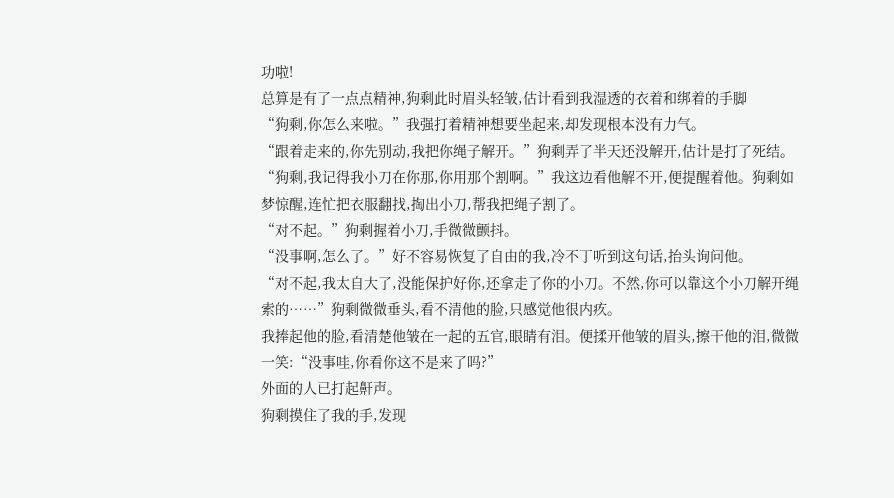功啦!
总算是有了一点点精神,狗剩此时眉头轻皱,估计看到我湿透的衣着和绑着的手脚
“狗剩,你怎么来啦。”我强打着精神想要坐起来,却发现根本没有力气。
“跟着走来的,你先别动,我把你绳子解开。”狗剩弄了半天还没解开,估计是打了死结。
“狗剩,我记得我小刀在你那,你用那个割啊。”我这边看他解不开,便提醒着他。狗剩如梦惊醒,连忙把衣服翻找,掏出小刀,帮我把绳子割了。
“对不起。”狗剩握着小刀,手微微颤抖。
“没事啊,怎么了。”好不容易恢复了自由的我,冷不丁听到这句话,抬头询问他。
“对不起,我太自大了,没能保护好你,还拿走了你的小刀。不然,你可以靠这个小刀解开绳索的……”狗剩微微垂头,看不清他的脸,只感觉他很内疚。
我捧起他的脸,看清楚他皱在一起的五官,眼睛有泪。便揉开他皱的眉头,擦干他的泪,微微一笑:“没事哇,你看你这不是来了吗?”
外面的人已打起鼾声。
狗剩摸住了我的手,发现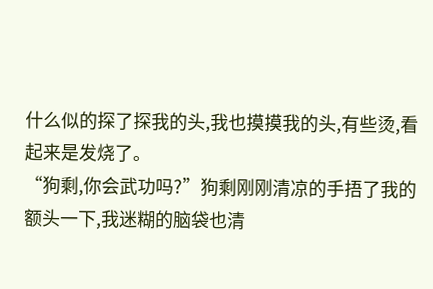什么似的探了探我的头,我也摸摸我的头,有些烫,看起来是发烧了。
“狗剩,你会武功吗?”狗剩刚刚清凉的手捂了我的额头一下,我迷糊的脑袋也清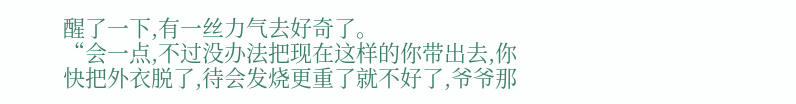醒了一下,有一丝力气去好奇了。
“会一点,不过没办法把现在这样的你带出去,你快把外衣脱了,待会发烧更重了就不好了,爷爷那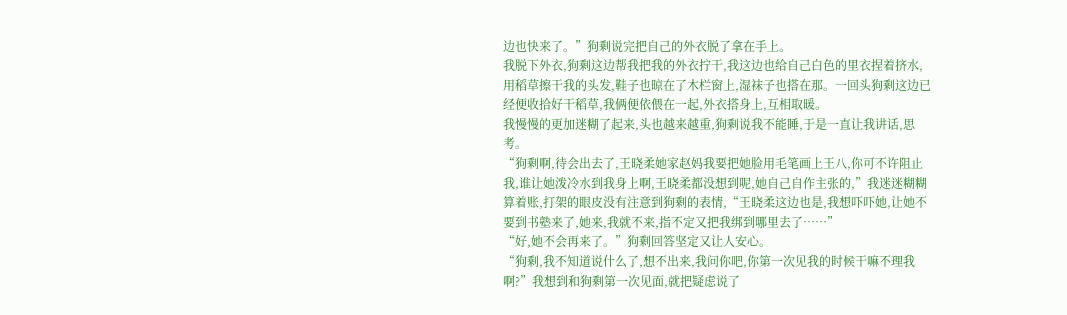边也快来了。”狗剩说完把自己的外衣脱了拿在手上。
我脱下外衣,狗剩这边帮我把我的外衣拧干,我这边也给自己白色的里衣捏着挤水,用稻草擦干我的头发,鞋子也晾在了木栏窗上,湿袜子也搭在那。一回头狗剩这边已经便收拾好干稻草,我俩便依偎在一起,外衣搭身上,互相取暖。
我慢慢的更加迷糊了起来,头也越来越重,狗剩说我不能睡,于是一直让我讲话,思考。
“狗剩啊,待会出去了,王晓柔她家赵妈我要把她脸用毛笔画上王八,你可不许阻止我,谁让她泼冷水到我身上啊,王晓柔都没想到呢,她自己自作主张的,”我迷迷糊糊算着账,打架的眼皮没有注意到狗剩的表情,“王晓柔这边也是,我想吓吓她,让她不要到书塾来了,她来,我就不来,指不定又把我绑到哪里去了……”
“好,她不会再来了。”狗剩回答坚定又让人安心。
“狗剩,我不知道说什么了,想不出来,我问你吧,你第一次见我的时候干嘛不理我啊?”我想到和狗剩第一次见面,就把疑虑说了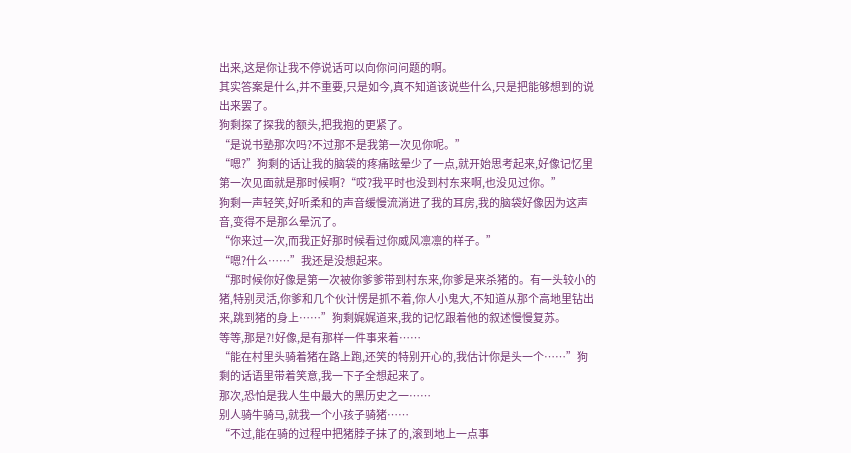出来,这是你让我不停说话可以向你问问题的啊。
其实答案是什么,并不重要,只是如今,真不知道该说些什么,只是把能够想到的说出来罢了。
狗剩探了探我的额头,把我抱的更紧了。
“是说书塾那次吗?不过那不是我第一次见你呢。”
“嗯?”狗剩的话让我的脑袋的疼痛眩晕少了一点,就开始思考起来,好像记忆里第一次见面就是那时候啊?“哎?我平时也没到村东来啊,也没见过你。”
狗剩一声轻笑,好听柔和的声音缓慢流淌进了我的耳房,我的脑袋好像因为这声音,变得不是那么晕沉了。
“你来过一次,而我正好那时候看过你威风凛凛的样子。”
“嗯?什么……”我还是没想起来。
“那时候你好像是第一次被你爹爹带到村东来,你爹是来杀猪的。有一头较小的猪,特别灵活,你爹和几个伙计愣是抓不着,你人小鬼大,不知道从那个高地里钻出来,跳到猪的身上……”狗剩娓娓道来,我的记忆跟着他的叙述慢慢复苏。
等等,那是?!好像,是有那样一件事来着……
“能在村里头骑着猪在路上跑,还笑的特别开心的,我估计你是头一个……”狗剩的话语里带着笑意,我一下子全想起来了。
那次,恐怕是我人生中最大的黑历史之一……
别人骑牛骑马,就我一个小孩子骑猪……
“不过,能在骑的过程中把猪脖子抹了的,滚到地上一点事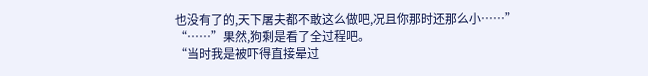也没有了的,天下屠夫都不敢这么做吧,况且你那时还那么小……”
“……”果然,狗剩是看了全过程吧。
“当时我是被吓得直接晕过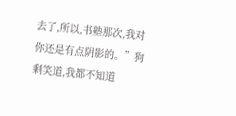去了,所以,书塾那次,我对你还是有点阴影的。”狗剩笑道,我都不知道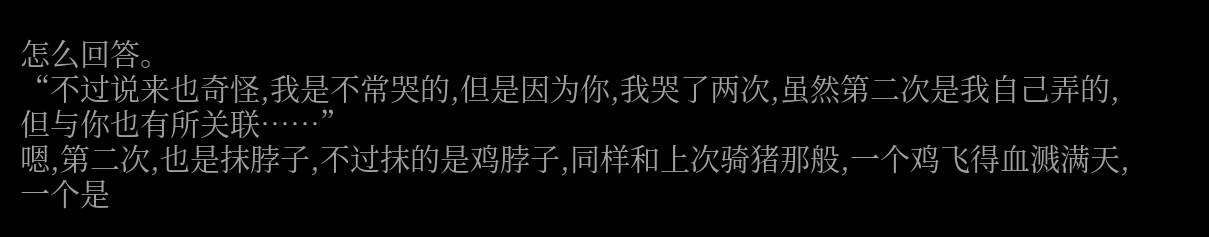怎么回答。
“不过说来也奇怪,我是不常哭的,但是因为你,我哭了两次,虽然第二次是我自己弄的,但与你也有所关联……”
嗯,第二次,也是抹脖子,不过抹的是鸡脖子,同样和上次骑猪那般,一个鸡飞得血溅满天,一个是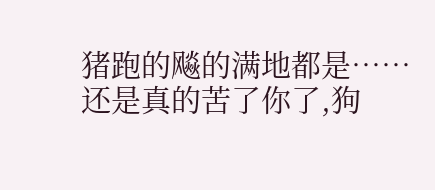猪跑的飚的满地都是……
还是真的苦了你了,狗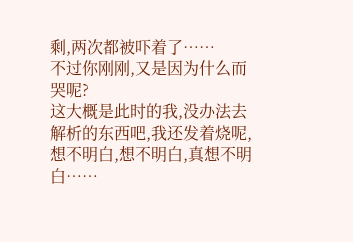剩,两次都被吓着了……
不过你刚刚,又是因为什么而哭呢?
这大概是此时的我,没办法去解析的东西吧,我还发着烧呢,想不明白,想不明白,真想不明白……